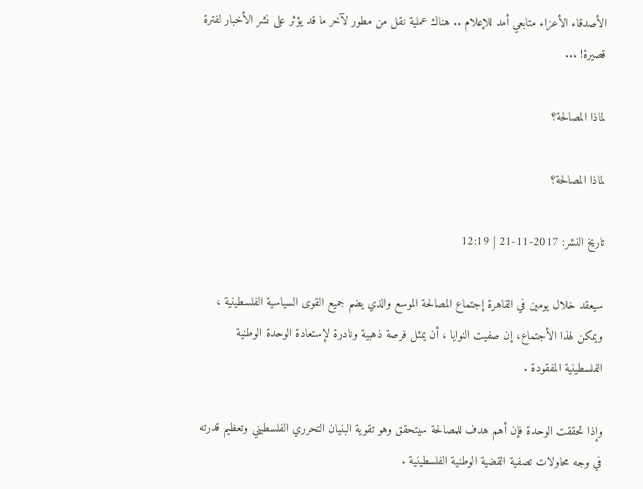الأصدقاء الأعزاء متابعي أمد للإعلام .. هناك عملية نقل من مطور لآخر ما قد يؤثر على نشر الأخبار لفترة قصيرة! ...

لماذا المصالحة؟

لماذا المصالحة؟

تاريخ النشر: 2017-11-21 | 12:19

سيعقد خلال يومين في القاهرة إجتماع المصالحة الموسع والذي يضم جميع القوى السياسية الفلسطينية ، ويمكن لهذا الأجتماع، إن صفيت النوايا ، أن يمثل فرصة ذهبية ونادرة لإستعادة الوحدة الوطنية الفلسطينية المفقودة .

وإذا تحققت الوحدة فإن أهم هدف للمصالحة سيتحقق وهو تقوية البنيان التحرري الفلسطيني وتعظيم قدرته في وجه محاولات تصفية القضية الوطنية الفلسطينية .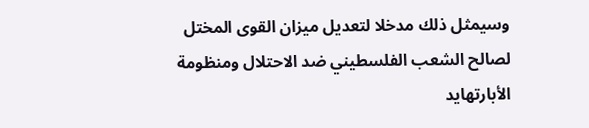وسيمثل ذلك مدخلا لتعديل ميزان القوى المختل لصالح الشعب الفلسطيني ضد الاحتلال ومنظومة الأبارتهايد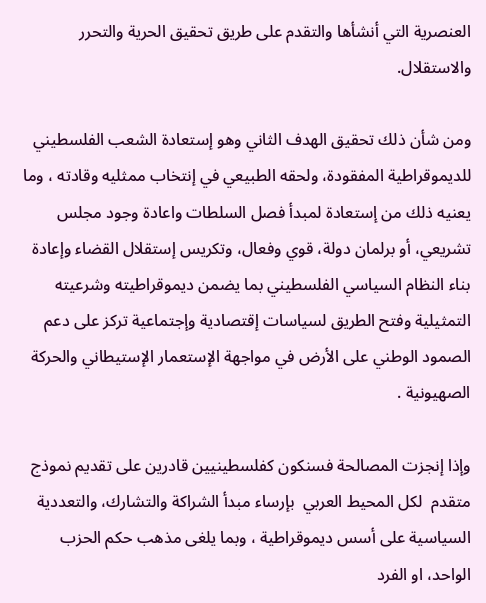العنصرية التي أنشأها والتقدم على طريق تحقيق الحرية والتحرر والاستقلال.

ومن شأن ذلك تحقيق الهدف الثاني وهو إستعادة الشعب الفلسطيني للديموقراطية المفقودة، ولحقه الطبيعي في إنتخاب ممثليه وقادته ، وما يعنيه ذلك من إستعادة لمبدأ فصل السلطات واعادة وجود مجلس تشريعي، أو برلمان دولة، قوي وفعال، وتكريس إستقلال القضاء وإعادة بناء النظام السياسي الفلسطيني بما يضمن ديموقراطيته وشرعيته التمثيلية وفتح الطريق لسياسات إقتصادية وإجتماعية تركز على دعم الصمود الوطني على الأرض في مواجهة الإستعمار الإستيطاني والحركة الصهيونية .

وإذا إنجزت المصالحة فسنكون كفلسطينيين قادرين على تقديم نموذج متقدم  لكل المحيط العربي  بإرساء مبدأ الشراكة والتشارك، والتعددية السياسية على أسس ديموقراطية ، وبما يلغى مذهب حكم الحزب الواحد، او الفرد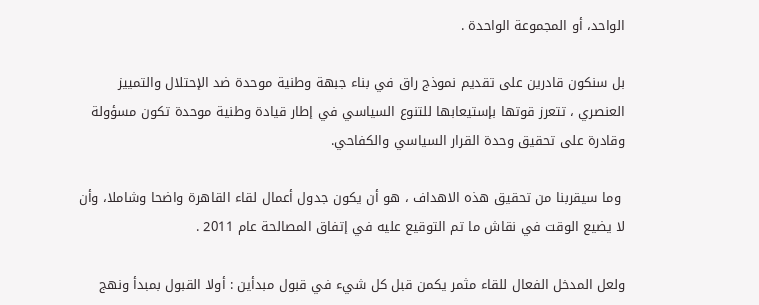الواحد، أو المجموعة الواحدة .

بل سنكون قادرين على تقديم نموذج راق في بناء جبهة وطنية موحدة ضد الإحتلال والتمييز العنصري ، تتعرز قوتها بإستيعابها للتنوع السياسي في إطار قيادة وطنية موحدة تكون مسؤولة وقادرة على تحقيق وحدة القرار السياسي والكفاحي.

 وما سيقربنا من تحقيق هذه الاهداف ، هو أن يكون جدول أعمال لقاء القاهرة واضحا وشاملا، وأن لا يضيع الوقت في نقاش ما تم التوقيع عليه في إتفاق المصالحة عام 2011 .

ولعل المدخل الفعال للقاء مثمر يكمن قبل كل شيء في قبول مبدأين : أولا القبول بمبدأ ونهج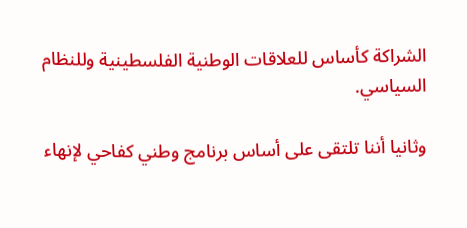الشراكة كأساس للعلاقات الوطنية الفلسطينية وللنظام السياسي.

وثانيا أننا تلتقى على أساس برنامج وطني كفاحي لإنهاء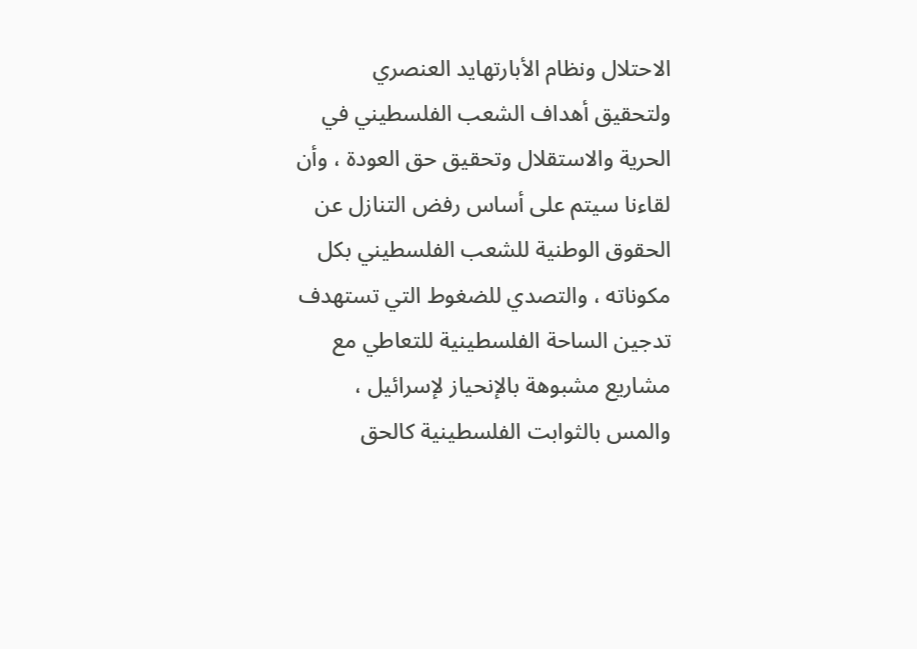الاحتلال ونظام الأبارتهايد العنصري ولتحقيق أهداف الشعب الفلسطيني في الحرية والاستقلال وتحقيق حق العودة ، وأن لقاءنا سيتم على أساس رفض التنازل عن الحقوق الوطنية للشعب الفلسطيني بكل مكوناته ، والتصدي للضغوط التي تستهدف تدجين الساحة الفلسطينية للتعاطي مع مشاريع مشبوهة بالإنحياز لإسرائيل ، والمس بالثوابت الفلسطينية كالحق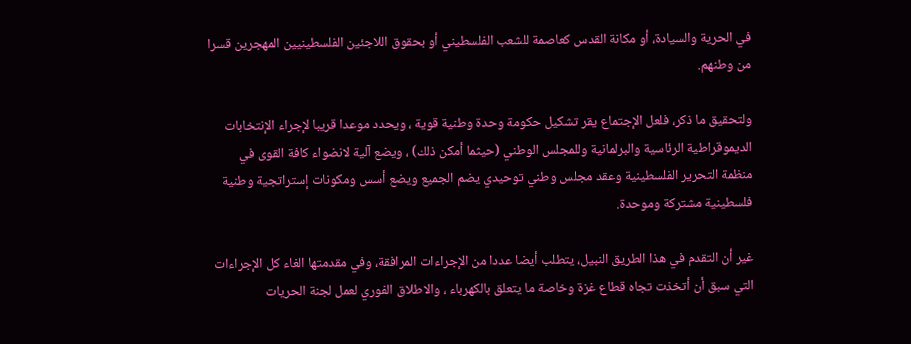في الحرية والسيادة، أو مكانة القدس كعاصمة للشعب الفلسطيني أو بحقوق اللاجئين الفلسطينيين المهجرين قسرا من وطنهم.

ولتحقيق ما ذكر، فلعل الإجتماع يقر تشكيل حكومة وحدة وطنية قوية ، ويحدد موعدا قريبا لإجراء الإنتخابات الديموقراطية الرئاسية والبرلمانية وللمجلس الوطني (حيثما أمكن ذلك) ، ويضع آلية لانضواء كافة القوى في منظمة التحرير الفلسطينية وعقد مجلس وطني توحيدي يضم الجميع ويضع أسس ومكونات إستراتجية وطنية فلسطينية مشتركة وموحدة.

غير أن التقدم في هذا الطريق النبيل، يتطلب أيضا عددا من الإجراءات المرافقة، وفي مقدمتها الغاء كل الإجراءات التي سبق أن أتخذت تجاه قطاع غزة وخاصة ما يتعلق بالكهرباء ، والاطلاق الفوري لعمل لجنة الحريات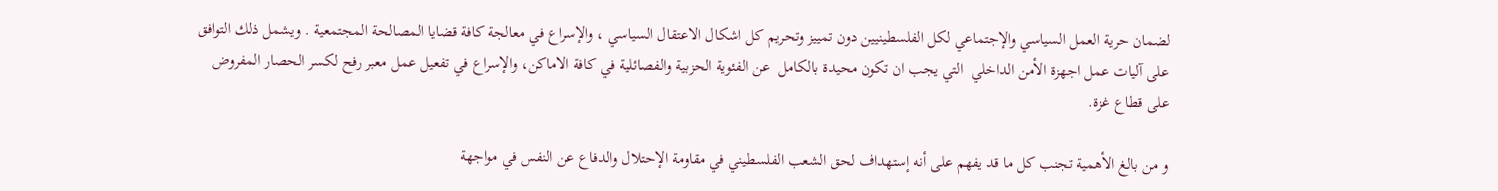لضمان حرية العمل السياسي والإجتماعي لكل الفلسطينيين دون تمييز وتحريم كل اشكال الاعتقال السياسي ، والإسراع في معالجة كافة قضايا المصالحة المجتمعية . ويشمل ذلك التوافق على آليات عمل اجهزة الأمن الداخلي  التي يجب ان تكون محيدة بالكامل  عن الفئوية الحزبية والفصائلية في كافة الاماكن، والإسراع في تفعيل عمل معبر رفح لكسر الحصار المفروض على قطاع غزة.

و من بالغ الأهمية تجنب كل ما قد يفهم على أنه إستهداف لحق الشعب الفلسطيني في مقاومة الإحتلال والدفاع عن النفس في مواجهة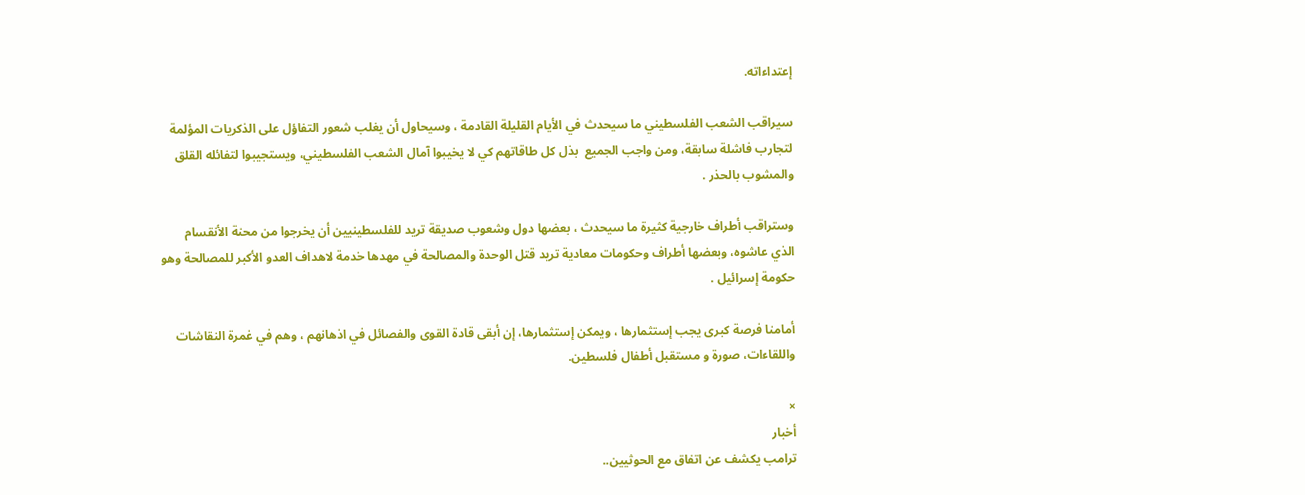إعتداءاته.

سيراقب الشعب الفلسطيني ما سيحدث في الأيام القليلة القادمة ، وسيحاول أن يغلب شعور التفاؤل على الذكريات المؤلمة لتجارب فاشلة سابقة، ومن واجب الجميع  بذل كل طاقاتهم كي لا يخيبوا آمال الشعب الفلسطيني، ويستجيبوا لتفائله القلق والمشوب بالحذر .

وستراقب أطراف خارجية كثيرة ما سيحدث ، بعضها دول وشعوب صديقة تريد للفلسطينيين أن يخرجوا من محنة الأنقسام الذي عاشوه، وبعضها أطراف وحكومات معادية تريد قتل الوحدة والمصالحة في مهدها خدمة لاهداف العدو الأكبر للمصالحة وهو حكومة إسرائيل .

أمامنا فرصة كبرى يجب إستثمارها ، ويمكن إستثمارها، إن أبقى قادة القوى والفصائل في اذهانهم ، وهم في غمرة النقاشات واللقاءات، صورة و مستقبل أطفال فلسطين.

×
أخبار
ترامب يكشف عن اتفاق مع الحوثيين..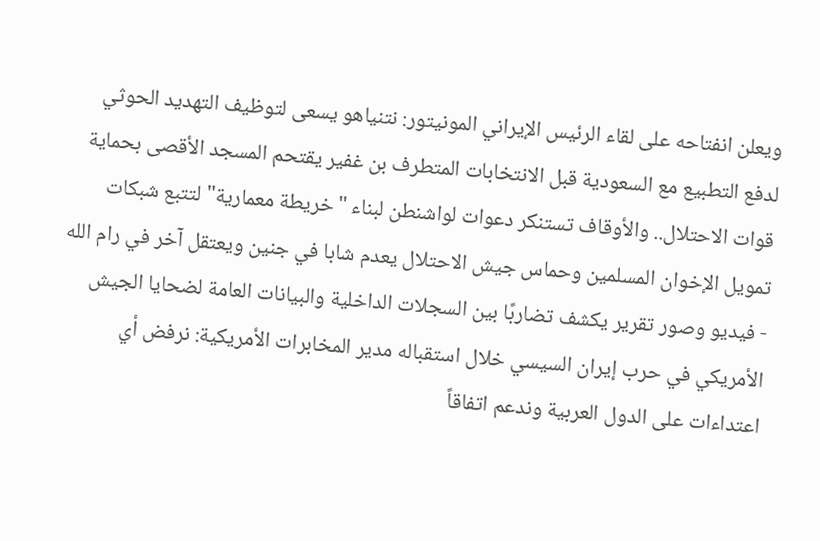ويعلن انفتاحه على لقاء الرئيس الإيراني المونيتور: نتنياهو يسعى لتوظيف التهديد الحوثي لدفع التطبيع مع السعودية قبل الانتخابات المتطرف بن غفير يقتحم المسجد الأقصى بحماية قوات الاحتلال.. والأوقاف تستنكر دعوات لواشنطن لبناء "خريطة معمارية" لتتبع شبكات تمويل الإخوان المسلمين وحماس جيش الاحتلال يعدم شابا في جنين ويعتقل آخر في رام الله - فيديو وصور تقرير يكشف تضاربًا بين السجلات الداخلية والبيانات العامة لضحايا الجيش الأمريكي في حرب إيران السيسي خلال استقباله مدير المخابرات الأمريكية: نرفض أي اعتداءات على الدول العربية وندعم اتفاقاً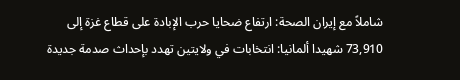شاملاً مع إيران الصحة: ارتفاع ضحايا حرب الإبادة على قطاع غزة إلى 73,910 شهيدا ألمانيا: انتخابات في ولايتين تهدد بإحداث صدمة جديدة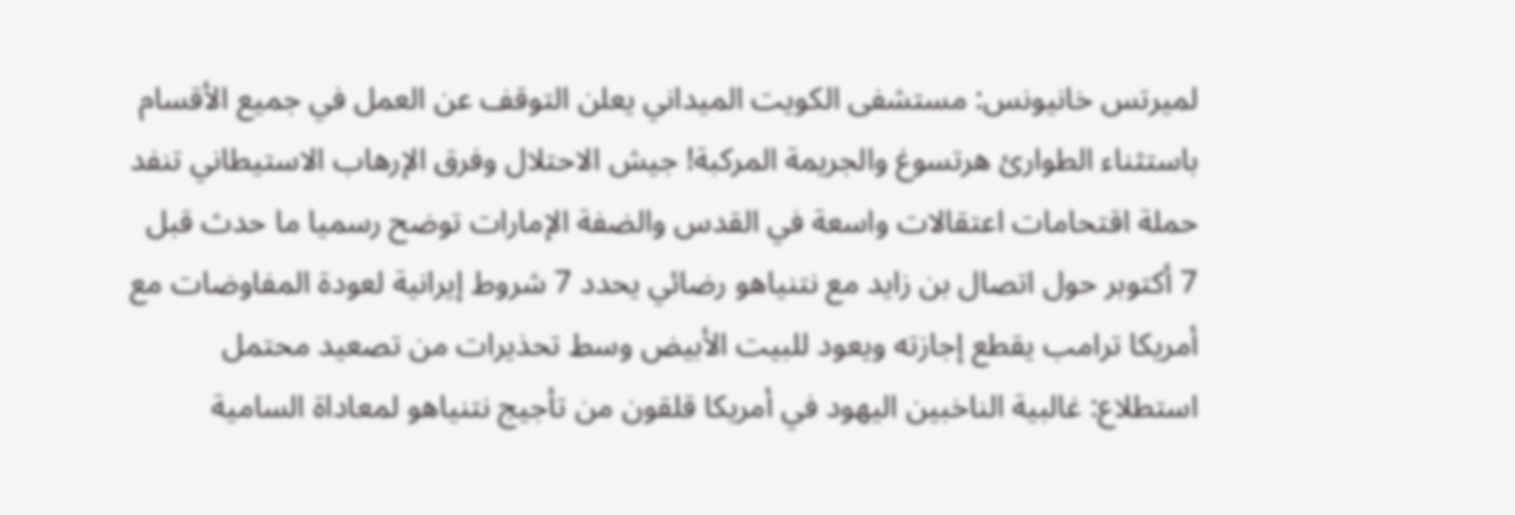لميرتس خانيونس: مستشفى الكويت الميداني يعلن التوقف عن العمل في جميع الأقسام باستثناء الطوارئ هرتسوغ والجريمة المركبة! جيش الاحتلال وفرق الإرهاب الاستيطاني تنفد حملة اقتحامات اعتقالات واسعة في القدس والضفة الإمارات توضح رسميا ما حدث قبل 7 أكتوبر حول اتصال بن زايد مع نتنياهو رضائي يحدد 7 شروط إيرانية لعودة المفاوضات مع أمريكا ترامب يقطع إجازته ويعود للبيت الأبيض وسط تحذيرات من تصعيد محتمل استطلاع: غالبية الناخبين اليهود في أمريكا قلقون من تأجيج نتنياهو لمعاداة السامية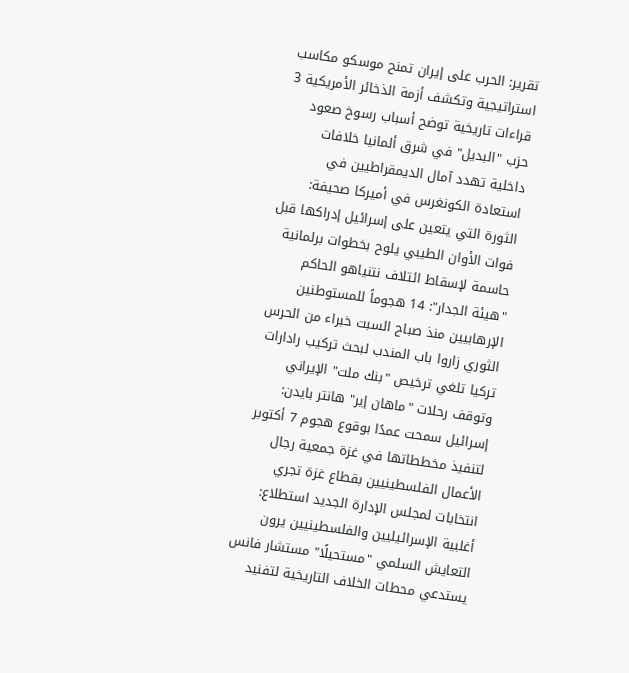تقرير: الحرب على إيران تمنح موسكو مكاسب استراتيجية وتكشف أزمة الذخائر الأمريكية 3 قراءات تاريخية توضح أسباب رسوخ صعود حزب "البديل" في شرق ألمانيا خلافات داخلية تهدد آمال الديمقراطيين في استعادة الكونغرس في أميركا صحيفة: الثورة التي يتعين على إسرائيل إدراكها قبل فوات الأوان الطيبي يلوح بخطوات برلمانية حاسمة لإسقاط ائتلاف نتنياهو الحاكم "هيئة الجدار": 14 هجوماً للمستوطنين الإرهابيين منذ صباح السبت خبراء من الحرس الثوري زاروا باب المندب لبحث تركيب رادارات تركيا تلغي ترخيص "بنك ملت" الإيراني وتوقف رحلات "ماهان إير" هانتر بايدن: إسرائيل سمحت عمدًا بوقوع هجوم 7 أكتوبر لتنفيذ مخططاتها في غزة جمعية رجال الأعمال الفلسطينيين بقطاع غزة تجري انتخابات لمجلس الإدارة الجديد استطلاع: أغلبية الإسرائيليين والفلسطينيين يرون التعايش السلمي "مستحيلًا" مستشار فانس يستدعي محطات الخلاف التاريخية لتفنيد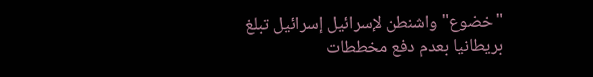"خضوع" واشنطن لإسرائيل إسرائيل تبلغ بريطانيا بعدم دفع مخططات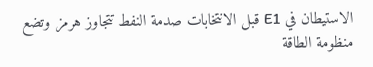الاستيطان في E1 قبل الانتخابات صدمة النفط تتجاوز هرمز وتضع منظومة الطاقة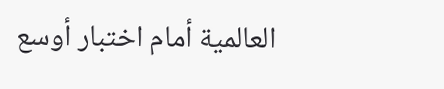العالمية أمام اختبار أوسع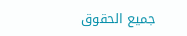جميع الحقوق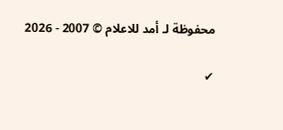محفوظة لـ أمد للاعلام © 2007 - 2026

✔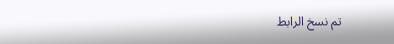تم نسخ الرابط